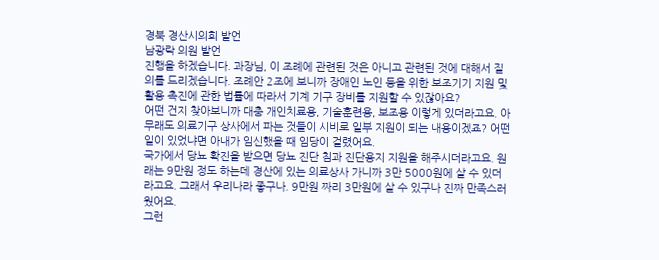경북 경산시의회 발언
남광락 의원 발언
진행을 하겠습니다. 과장님, 이 조례에 관련된 것은 아니고 관련된 것에 대해서 질의를 드리겠습니다. 조례안 2조에 보니까 장애인 노인 등을 위한 보조기기 지원 및 활용 촉진에 관한 법률에 따라서 기계 기구 장비를 지원할 수 있잖아요?
어떤 건지 찾아보니까 대충 개인치료용, 기술훈련용, 보조용 이렇게 있더라고요. 아무래도 의료기구 상사에서 파는 것들이 시비로 일부 지원이 되는 내용이겠죠? 어떤 일이 있었냐면 아내가 임신했을 때 임당이 걸렸어요.
국가에서 당뇨 확진을 받으면 당뇨 진단 침과 진단용지 지원을 해주시더라고요. 원래는 9만원 정도 하는데 경산에 있는 의료상사 가니까 3만 5000원에 살 수 있더라고요. 그래서 우리나라 좋구나. 9만원 짜리 3만원에 살 수 있구나 진짜 만족스러웠어요.
그런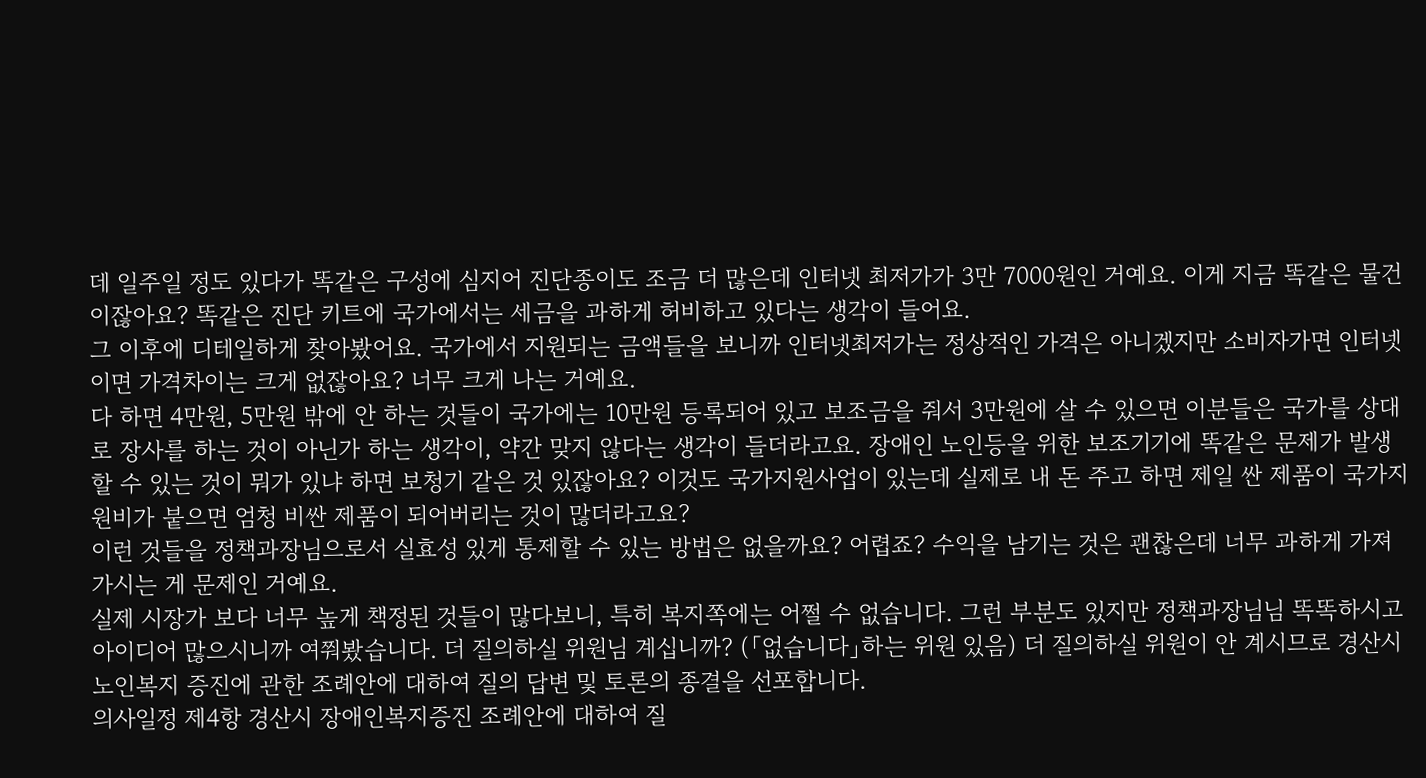데 일주일 정도 있다가 똑같은 구성에 심지어 진단종이도 조금 더 많은데 인터넷 최저가가 3만 7000원인 거예요. 이게 지금 똑같은 물건이잖아요? 똑같은 진단 키트에 국가에서는 세금을 과하게 허비하고 있다는 생각이 들어요.
그 이후에 디테일하게 찾아봤어요. 국가에서 지원되는 금액들을 보니까 인터넷최저가는 정상적인 가격은 아니겠지만 소비자가면 인터넷이면 가격차이는 크게 없잖아요? 너무 크게 나는 거예요.
다 하면 4만원, 5만원 밖에 안 하는 것들이 국가에는 10만원 등록되어 있고 보조금을 줘서 3만원에 살 수 있으면 이분들은 국가를 상대로 장사를 하는 것이 아닌가 하는 생각이, 약간 맞지 않다는 생각이 들더라고요. 장애인 노인등을 위한 보조기기에 똑같은 문제가 발생할 수 있는 것이 뭐가 있냐 하면 보청기 같은 것 있잖아요? 이것도 국가지원사업이 있는데 실제로 내 돈 주고 하면 제일 싼 제품이 국가지원비가 붙으면 엄청 비싼 제품이 되어버리는 것이 많더라고요?
이런 것들을 정책과장님으로서 실효성 있게 통제할 수 있는 방법은 없을까요? 어렵죠? 수익을 남기는 것은 괜찮은데 너무 과하게 가져가시는 게 문제인 거예요.
실제 시장가 보다 너무 높게 책정된 것들이 많다보니, 특히 복지쪽에는 어쩔 수 없습니다. 그런 부분도 있지만 정책과장님님 똑똑하시고 아이디어 많으시니까 여쭤봤습니다. 더 질의하실 위원님 계십니까? (「없습니다」하는 위원 있음) 더 질의하실 위원이 안 계시므로 경산시 노인복지 증진에 관한 조례안에 대하여 질의 답변 및 토론의 종결을 선포합니다.
의사일정 제4항 경산시 장애인복지증진 조례안에 대하여 질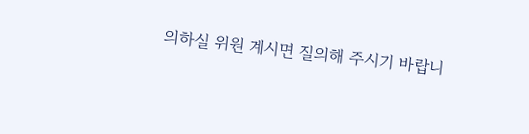의하실 위원 계시면 질의해 주시기 바랍니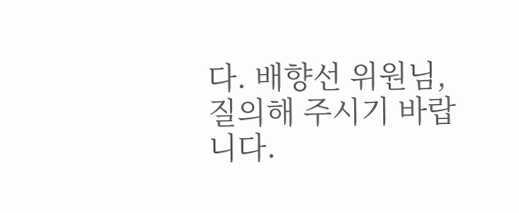다. 배향선 위원님, 질의해 주시기 바랍니다.